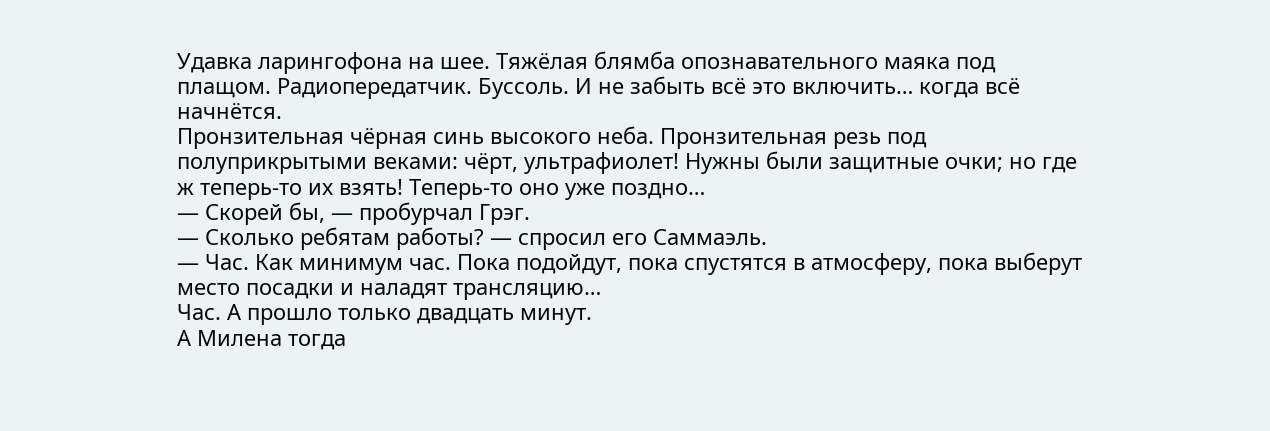Удавка ларингофона на шее. Тяжёлая блямба опознавательного маяка под плащом. Радиопередатчик. Буссоль. И не забыть всё это включить… когда всё начнётся.
Пронзительная чёрная синь высокого неба. Пронзительная резь под полуприкрытыми веками: чёрт, ультрафиолет! Нужны были защитные очки; но где ж теперь-то их взять! Теперь-то оно уже поздно…
— Скорей бы, — пробурчал Грэг.
— Сколько ребятам работы? — спросил его Саммаэль.
— Час. Как минимум час. Пока подойдут, пока спустятся в атмосферу, пока выберут место посадки и наладят трансляцию…
Час. А прошло только двадцать минут.
А Милена тогда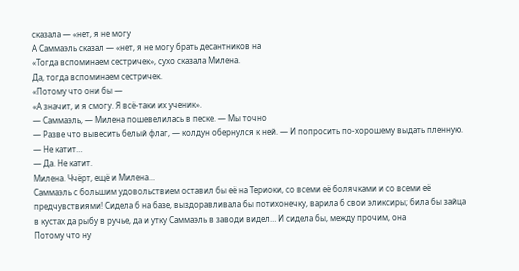сказала — «нет, я не могу
А Саммаэль сказал — «нет, я не могу брать десантников на
«Тогда вспоминаем сестричек», сухо сказала Милена.
Да, тогда вспоминаем сестричек.
«Потому что они бы —
«А значит, и я смогу. Я всё-таки их ученик».
— Саммаэль, — Милена пошевелилась в песке. — Мы точно
— Разве что вывесить белый флаг, — колдун обернулся к ней. — И попросить по-хорошему выдать пленную.
— Не катит…
— Да. Не катит.
Милена. Ччёрт, ещё и Милена…
Саммаэль с большим удовольствием оставил бы её на Териоки, со всеми её болячками и со всеми её предчувствиями! Сидела б на базе, выздоравливала бы потихонечку, варила б свои эликсиры; била бы зайца в кустах да рыбу в ручье, да и утку Саммаэль в заводи видел… И сидела бы, между прочим, она
Потому что ну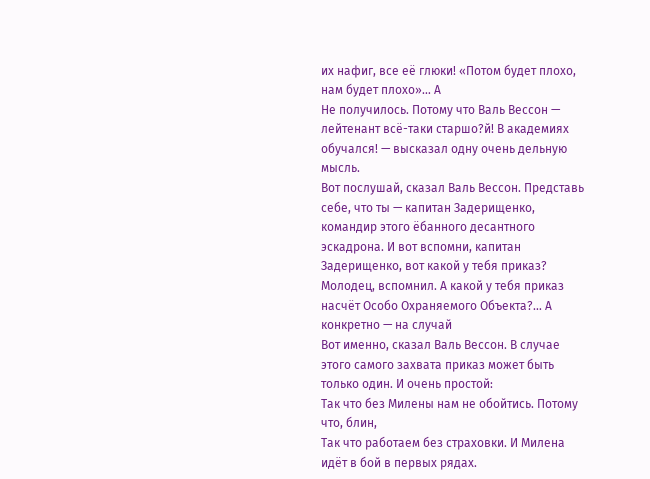их нафиг, все её глюки! «Потом будет плохо, нам будет плохо»… А
Не получилось. Потому что Валь Вессон — лейтенант всё-таки старшо?й! В академиях обучался! — высказал одну очень дельную мысль.
Вот послушай, сказал Валь Вессон. Представь себе, что ты — капитан Задерищенко, командир этого ёбанного десантного эскадрона. И вот вспомни, капитан Задерищенко, вот какой у тебя приказ? Молодец, вспомнил. А какой у тебя приказ насчёт Особо Охраняемого Объекта?… А конкретно — на случай
Вот именно, сказал Валь Вессон. В случае этого самого захвата приказ может быть только один. И очень простой:
Так что без Милены нам не обойтись. Потому что, блин,
Так что работаем без страховки. И Милена идёт в бой в первых рядах.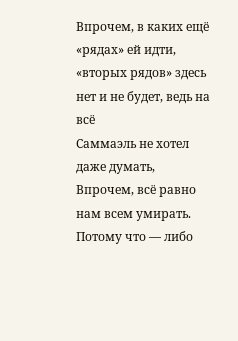Впрочем, в каких ещё «рядах» ей идти, «вторых рядов» здесь нет и не будет, ведь на всё
Саммаэль не хотел даже думать,
Впрочем, всё равно нам всем умирать. Потому что — либо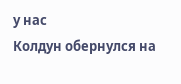у нас
Колдун обернулся на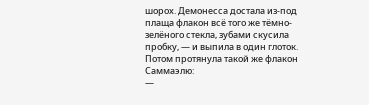шорох. Демонесса достала из-под плаща флакон всё того же тёмно-зелёного стекла, зубами скусила пробку, — и выпила в один глоток. Потом протянула такой же флакон Саммаэлю:
—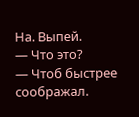На. Выпей.
— Что это?
— Чтоб быстрее соображал.